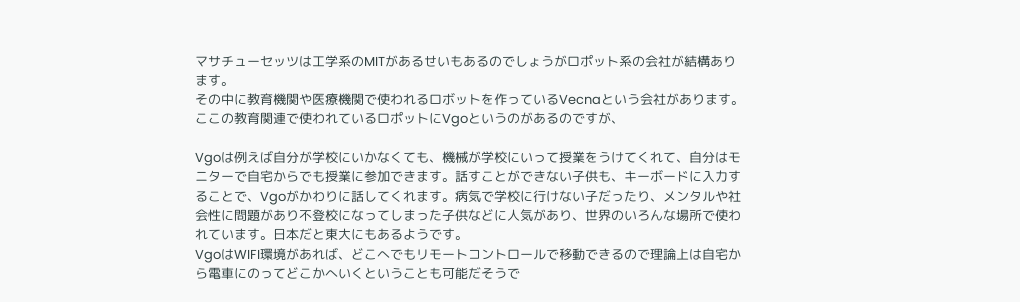マサチューセッツは工学系のMITがあるせいもあるのでしょうがロポット系の会社が結構あります。
その中に教育機関や医療機関で使われるロボットを作っているVecnaという会社があります。
ここの教育関連で使われているロポットにVgoというのがあるのですが、

Vgoは例えば自分が学校にいかなくても、機械が学校にいって授業をうけてくれて、自分はモニターで自宅からでも授業に参加できます。話すことができない子供も、キーボードに入力することで、Vgoがかわりに話してくれます。病気で学校に行けない子だったり、メンタルや社会性に問題があり不登校になってしまった子供などに人気があり、世界のいろんな場所で使われています。日本だと東大にもあるようです。
VgoはWIFI環境があれば、どこへでもリモートコントロールで移動できるので理論上は自宅から電車にのってどこかへいくということも可能だそうで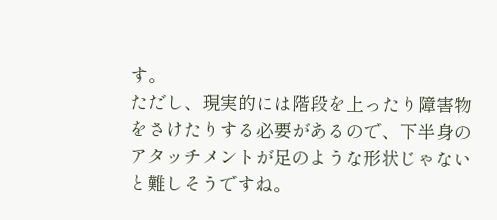す。
ただし、現実的には階段を上ったり障害物をさけたりする必要があるので、下半身のアタッチメントが足のような形状じゃないと難しそうですね。